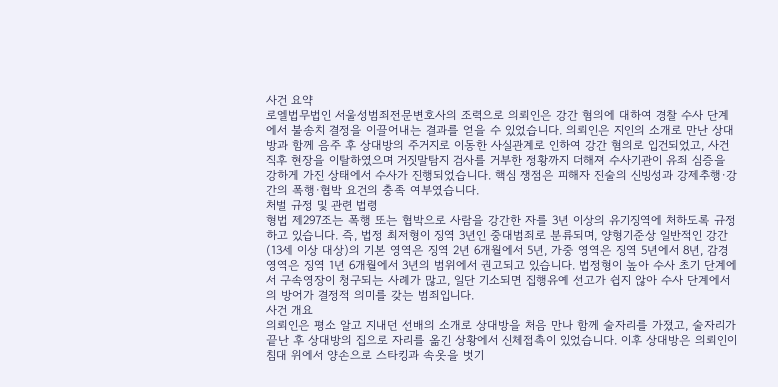사건 요약
로엘법무법인 서울성범죄전문변호사의 조력으로 의뢰인은 강간 혐의에 대하여 경찰 수사 단계에서 불송치 결정을 이끌어내는 결과를 얻을 수 있었습니다. 의뢰인은 지인의 소개로 만난 상대방과 함께 음주 후 상대방의 주거지로 이동한 사실관계로 인하여 강간 혐의로 입건되었고, 사건 직후 현장을 이탈하였으며 거짓말탐지 검사를 거부한 정황까지 더해져 수사기관이 유죄 심증을 강하게 가진 상태에서 수사가 진행되었습니다. 핵심 쟁점은 피해자 진술의 신빙성과 강제추행·강간의 폭행·협박 요건의 충족 여부였습니다.
처벌 규정 및 관련 법령
형법 제297조는 폭행 또는 협박으로 사람을 강간한 자를 3년 이상의 유기징역에 처하도록 규정하고 있습니다. 즉, 법정 최저형이 징역 3년인 중대범죄로 분류되며, 양형기준상 일반적인 강간(13세 이상 대상)의 기본 영역은 징역 2년 6개월에서 5년, 가중 영역은 징역 5년에서 8년, 감경 영역은 징역 1년 6개월에서 3년의 범위에서 권고되고 있습니다. 법정형이 높아 수사 초기 단계에서 구속영장이 청구되는 사례가 많고, 일단 기소되면 집행유예 선고가 쉽지 않아 수사 단계에서의 방어가 결정적 의미를 갖는 범죄입니다.
사건 개요
의뢰인은 평소 알고 지내던 선배의 소개로 상대방을 처음 만나 함께 술자리를 가졌고, 술자리가 끝난 후 상대방의 집으로 자리를 옮긴 상황에서 신체접촉이 있었습니다. 이후 상대방은 의뢰인이 침대 위에서 양손으로 스타킹과 속옷을 벗기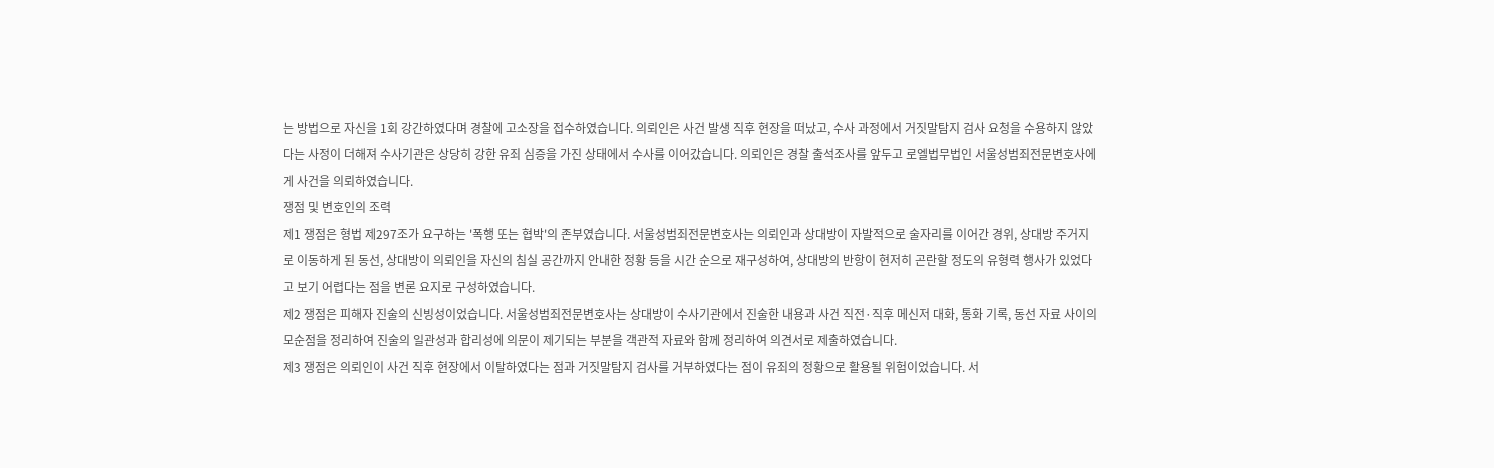는 방법으로 자신을 1회 강간하였다며 경찰에 고소장을 접수하였습니다. 의뢰인은 사건 발생 직후 현장을 떠났고, 수사 과정에서 거짓말탐지 검사 요청을 수용하지 않았다는 사정이 더해져 수사기관은 상당히 강한 유죄 심증을 가진 상태에서 수사를 이어갔습니다. 의뢰인은 경찰 출석조사를 앞두고 로엘법무법인 서울성범죄전문변호사에게 사건을 의뢰하였습니다.
쟁점 및 변호인의 조력
제1 쟁점은 형법 제297조가 요구하는 '폭행 또는 협박'의 존부였습니다. 서울성범죄전문변호사는 의뢰인과 상대방이 자발적으로 술자리를 이어간 경위, 상대방 주거지로 이동하게 된 동선, 상대방이 의뢰인을 자신의 침실 공간까지 안내한 정황 등을 시간 순으로 재구성하여, 상대방의 반항이 현저히 곤란할 정도의 유형력 행사가 있었다고 보기 어렵다는 점을 변론 요지로 구성하였습니다.
제2 쟁점은 피해자 진술의 신빙성이었습니다. 서울성범죄전문변호사는 상대방이 수사기관에서 진술한 내용과 사건 직전·직후 메신저 대화, 통화 기록, 동선 자료 사이의 모순점을 정리하여 진술의 일관성과 합리성에 의문이 제기되는 부분을 객관적 자료와 함께 정리하여 의견서로 제출하였습니다.
제3 쟁점은 의뢰인이 사건 직후 현장에서 이탈하였다는 점과 거짓말탐지 검사를 거부하였다는 점이 유죄의 정황으로 활용될 위험이었습니다. 서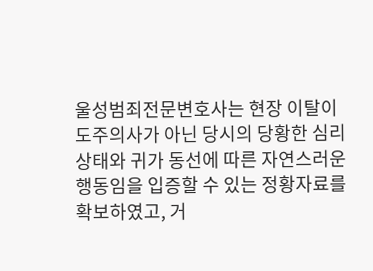울성범죄전문변호사는 현장 이탈이 도주의사가 아닌 당시의 당황한 심리상태와 귀가 동선에 따른 자연스러운 행동임을 입증할 수 있는 정황자료를 확보하였고, 거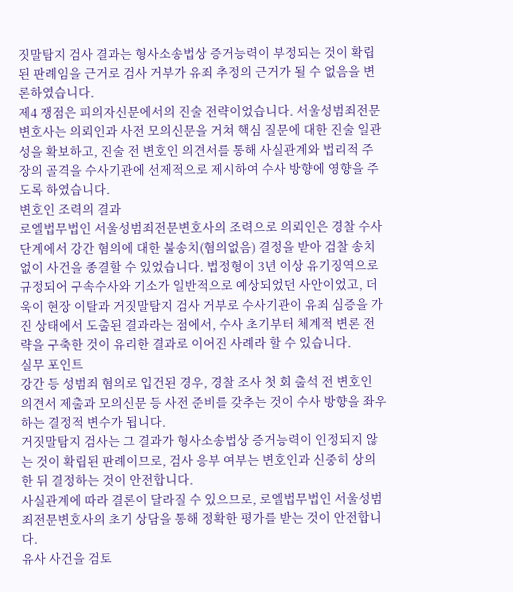짓말탐지 검사 결과는 형사소송법상 증거능력이 부정되는 것이 확립된 판례임을 근거로 검사 거부가 유죄 추정의 근거가 될 수 없음을 변론하였습니다.
제4 쟁점은 피의자신문에서의 진술 전략이었습니다. 서울성범죄전문변호사는 의뢰인과 사전 모의신문을 거쳐 핵심 질문에 대한 진술 일관성을 확보하고, 진술 전 변호인 의견서를 통해 사실관계와 법리적 주장의 골격을 수사기관에 선제적으로 제시하여 수사 방향에 영향을 주도록 하였습니다.
변호인 조력의 결과
로엘법무법인 서울성범죄전문변호사의 조력으로 의뢰인은 경찰 수사 단계에서 강간 혐의에 대한 불송치(혐의없음) 결정을 받아 검찰 송치 없이 사건을 종결할 수 있었습니다. 법정형이 3년 이상 유기징역으로 규정되어 구속수사와 기소가 일반적으로 예상되었던 사안이었고, 더욱이 현장 이탈과 거짓말탐지 검사 거부로 수사기관이 유죄 심증을 가진 상태에서 도출된 결과라는 점에서, 수사 초기부터 체계적 변론 전략을 구축한 것이 유리한 결과로 이어진 사례라 할 수 있습니다.
실무 포인트
강간 등 성범죄 혐의로 입건된 경우, 경찰 조사 첫 회 출석 전 변호인 의견서 제출과 모의신문 등 사전 준비를 갖추는 것이 수사 방향을 좌우하는 결정적 변수가 됩니다.
거짓말탐지 검사는 그 결과가 형사소송법상 증거능력이 인정되지 않는 것이 확립된 판례이므로, 검사 응부 여부는 변호인과 신중히 상의한 뒤 결정하는 것이 안전합니다.
사실관계에 따라 결론이 달라질 수 있으므로, 로엘법무법인 서울성범죄전문변호사의 초기 상담을 통해 정확한 평가를 받는 것이 안전합니다.
유사 사건을 검토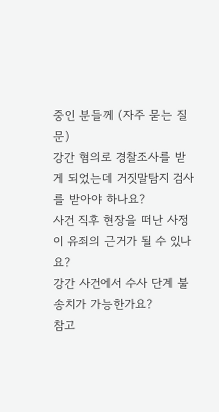중인 분들께 (자주 묻는 질문)
강간 혐의로 경찰조사를 받게 되었는데 거짓말탐지 검사를 받아야 하나요?
사건 직후 현장을 떠난 사정이 유죄의 근거가 될 수 있나요?
강간 사건에서 수사 단계 불송치가 가능한가요?
참고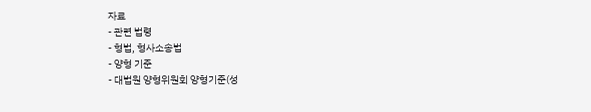자료
- 관련 법령
- 형법, 형사소송법
- 양형 기준
- 대법원 양형위원회 양형기준(성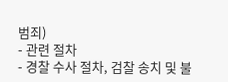범죄)
- 관련 절차
- 경찰 수사 절차, 검찰 송치 및 불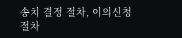송치 결정 절차, 이의신청 절차